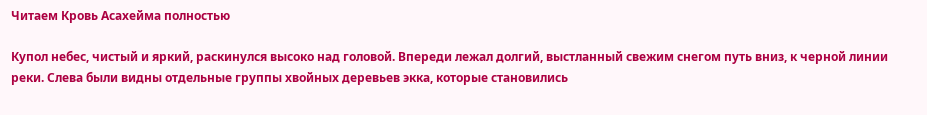Читаем Кровь Асахейма полностью

Купол небес, чистый и яркий, раскинулся высоко над головой. Впереди лежал долгий, выстланный свежим снегом путь вниз, к черной линии реки. Слева были видны отдельные группы хвойных деревьев экка, которые становились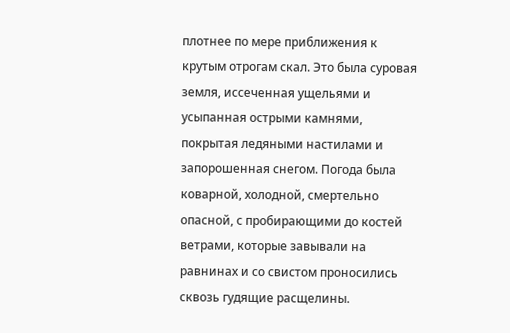плотнее по мере приближения к крутым отрогам скал. Это была суровая земля, иссеченная ущельями и усыпанная острыми камнями, покрытая ледяными настилами и запорошенная снегом. Погода была коварной, холодной, смертельно опасной, с пробирающими до костей ветрами, которые завывали на равнинах и со свистом проносились сквозь гудящие расщелины.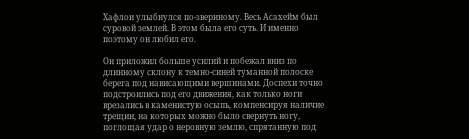Хафлои улыбнулся по-звериному. Весь Асахейм был суровой землей. В этом была его суть. И именно поэтому он любил его.

Он приложил больше усилий и побежал вниз по длинному склону к темно-синей туманной полоске берега под нависающими вершинами. Доспехи точно подстроились под его движения, как только ноги врезались в каменистую осыпь, компенсируя наличие трещин, на которых можно было свернуть ногу, поглощая удар о неровную землю, спрятанную под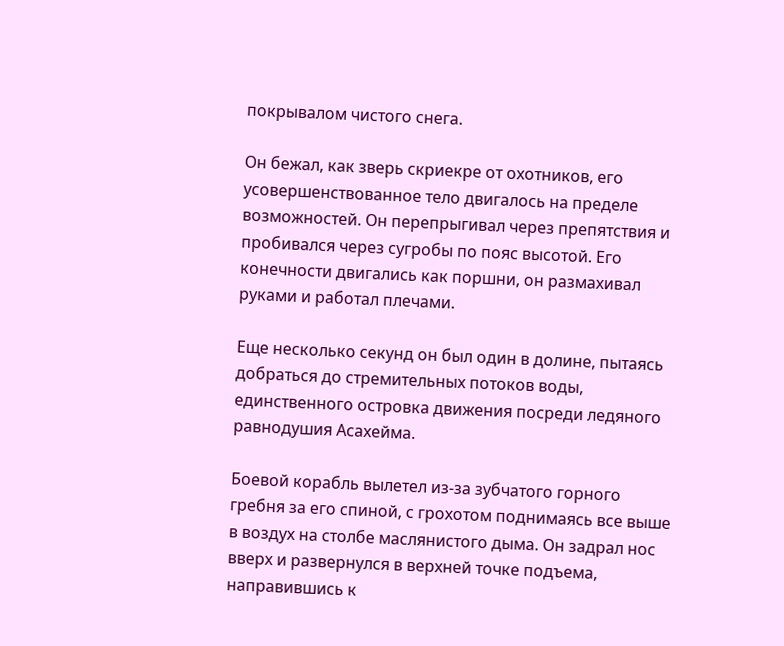покрывалом чистого снега.

Он бежал, как зверь скриекре от охотников, его усовершенствованное тело двигалось на пределе возможностей. Он перепрыгивал через препятствия и пробивался через сугробы по пояс высотой. Его конечности двигались как поршни, он размахивал руками и работал плечами.

Еще несколько секунд он был один в долине, пытаясь добраться до стремительных потоков воды, единственного островка движения посреди ледяного равнодушия Асахейма.

Боевой корабль вылетел из-за зубчатого горного гребня за его спиной, с грохотом поднимаясь все выше в воздух на столбе маслянистого дыма. Он задрал нос вверх и развернулся в верхней точке подъема, направившись к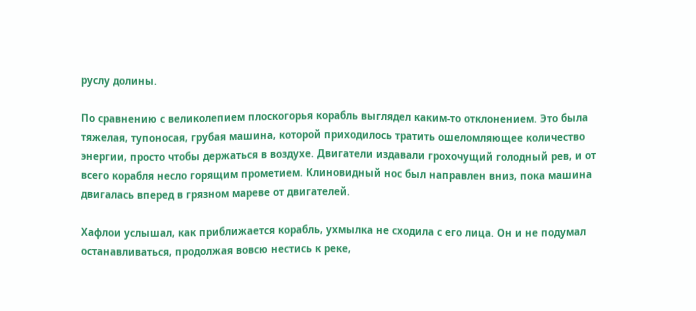руслу долины.

По сравнению с великолепием плоскогорья корабль выглядел каким-то отклонением. Это была тяжелая, тупоносая, грубая машина, которой приходилось тратить ошеломляющее количество энергии, просто чтобы держаться в воздухе. Двигатели издавали грохочущий голодный рев, и от всего корабля несло горящим прометием. Клиновидный нос был направлен вниз, пока машина двигалась вперед в грязном мареве от двигателей.

Хафлои услышал, как приближается корабль, ухмылка не сходила с его лица. Он и не подумал останавливаться, продолжая вовсю нестись к реке,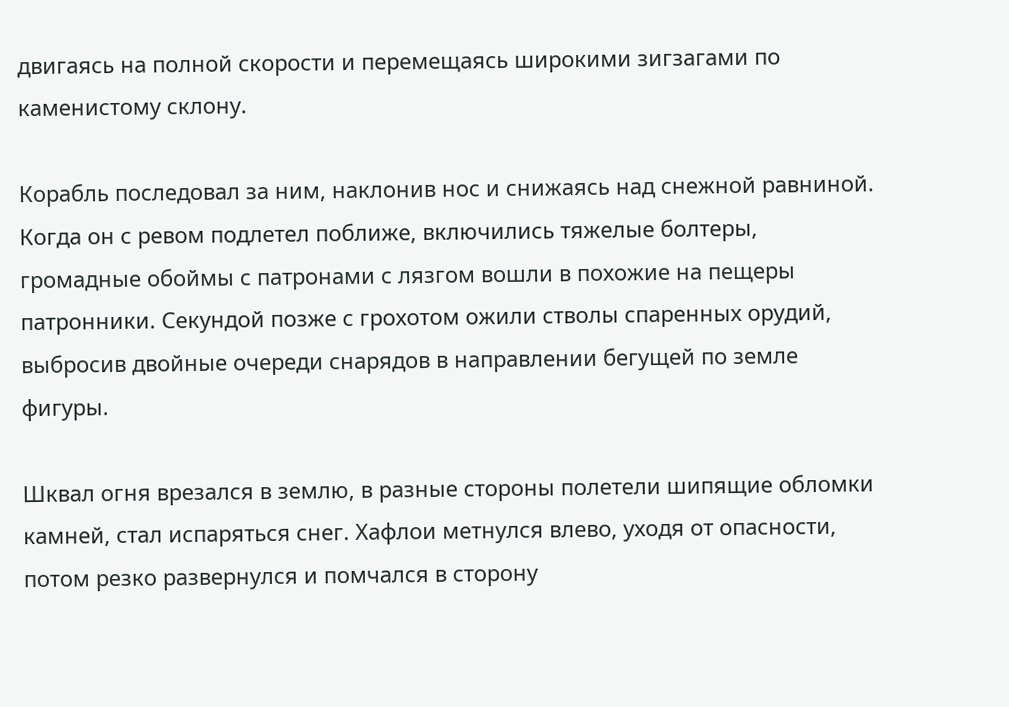двигаясь на полной скорости и перемещаясь широкими зигзагами по каменистому склону.

Корабль последовал за ним, наклонив нос и снижаясь над снежной равниной. Когда он с ревом подлетел поближе, включились тяжелые болтеры, громадные обоймы с патронами с лязгом вошли в похожие на пещеры патронники. Секундой позже с грохотом ожили стволы спаренных орудий, выбросив двойные очереди снарядов в направлении бегущей по земле фигуры.

Шквал огня врезался в землю, в разные стороны полетели шипящие обломки камней, стал испаряться снег. Хафлои метнулся влево, уходя от опасности, потом резко развернулся и помчался в сторону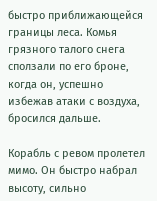быстро приближающейся границы леса. Комья грязного талого снега сползали по его броне, когда он, успешно избежав атаки с воздуха, бросился дальше.

Корабль с ревом пролетел мимо. Он быстро набрал высоту, сильно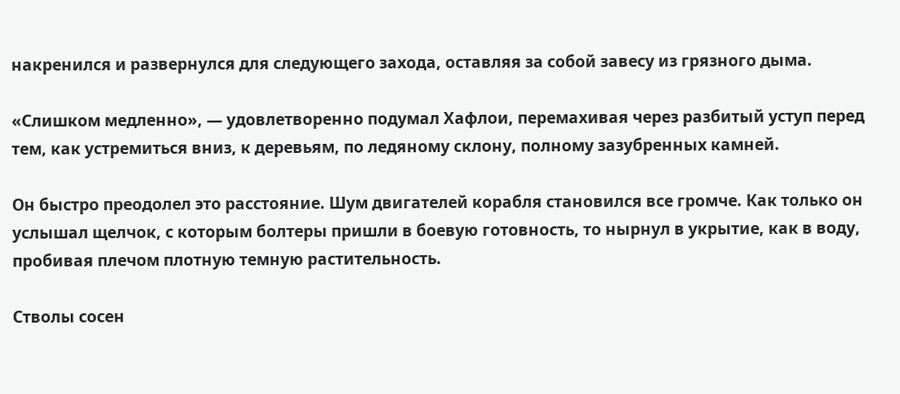накренился и развернулся для следующего захода, оставляя за собой завесу из грязного дыма.

«Слишком медленно», — удовлетворенно подумал Хафлои, перемахивая через разбитый уступ перед тем, как устремиться вниз, к деревьям, по ледяному склону, полному зазубренных камней.

Он быстро преодолел это расстояние. Шум двигателей корабля становился все громче. Как только он услышал щелчок, с которым болтеры пришли в боевую готовность, то нырнул в укрытие, как в воду, пробивая плечом плотную темную растительность.

Стволы сосен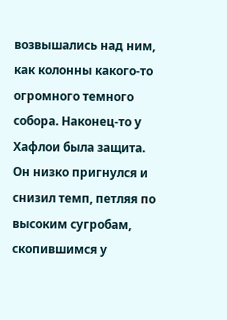возвышались над ним, как колонны какого-то огромного темного собора. Наконец-то у Хафлои была защита. Он низко пригнулся и снизил темп, петляя по высоким сугробам, скопившимся у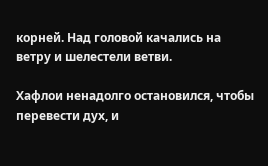корней. Над головой качались на ветру и шелестели ветви.

Хафлои ненадолго остановился, чтобы перевести дух, и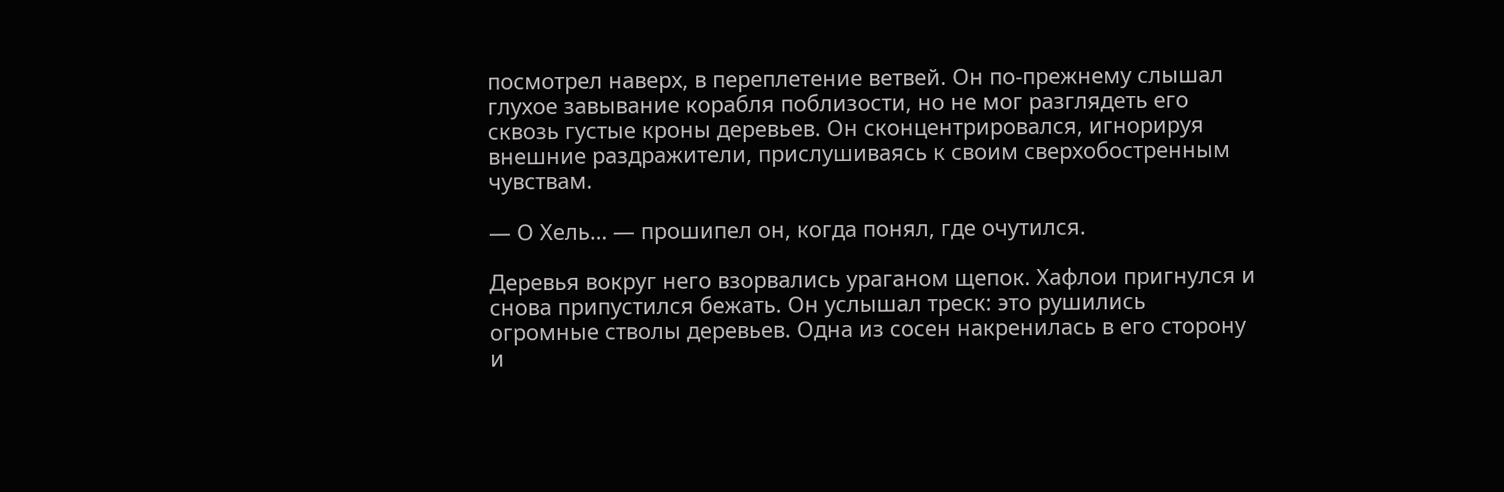посмотрел наверх, в переплетение ветвей. Он по-прежнему слышал глухое завывание корабля поблизости, но не мог разглядеть его сквозь густые кроны деревьев. Он сконцентрировался, игнорируя внешние раздражители, прислушиваясь к своим сверхобостренным чувствам.

— О Хель… — прошипел он, когда понял, где очутился.

Деревья вокруг него взорвались ураганом щепок. Хафлои пригнулся и снова припустился бежать. Он услышал треск: это рушились огромные стволы деревьев. Одна из сосен накренилась в его сторону и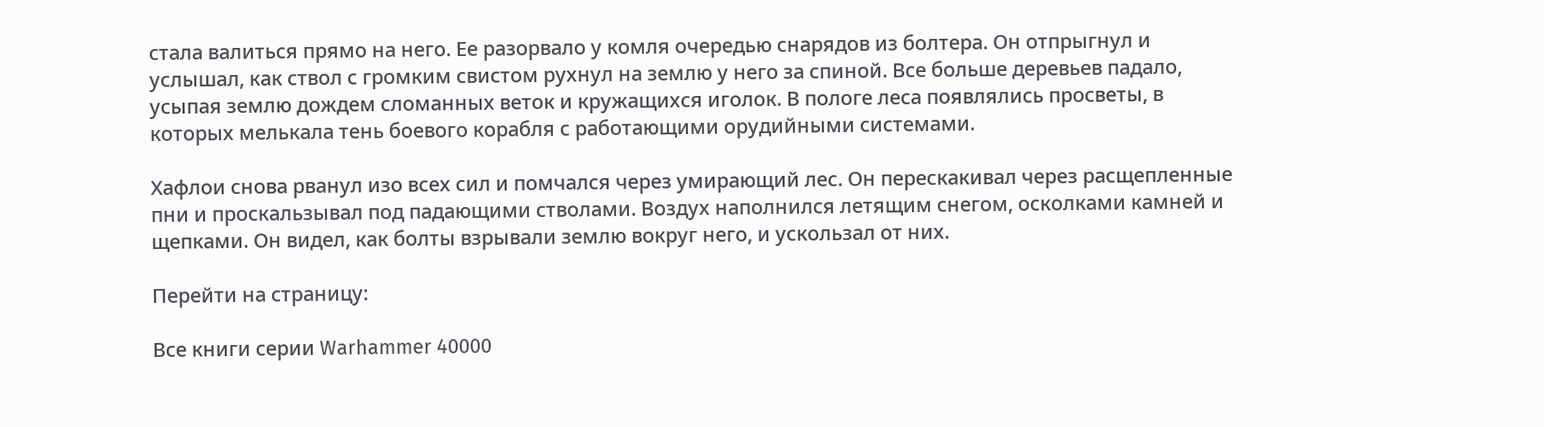стала валиться прямо на него. Ее разорвало у комля очередью снарядов из болтера. Он отпрыгнул и услышал, как ствол с громким свистом рухнул на землю у него за спиной. Все больше деревьев падало, усыпая землю дождем сломанных веток и кружащихся иголок. В пологе леса появлялись просветы, в которых мелькала тень боевого корабля с работающими орудийными системами.

Хафлои снова рванул изо всех сил и помчался через умирающий лес. Он перескакивал через расщепленные пни и проскальзывал под падающими стволами. Воздух наполнился летящим снегом, осколками камней и щепками. Он видел, как болты взрывали землю вокруг него, и ускользал от них.

Перейти на страницу:

Все книги серии Warhammer 40000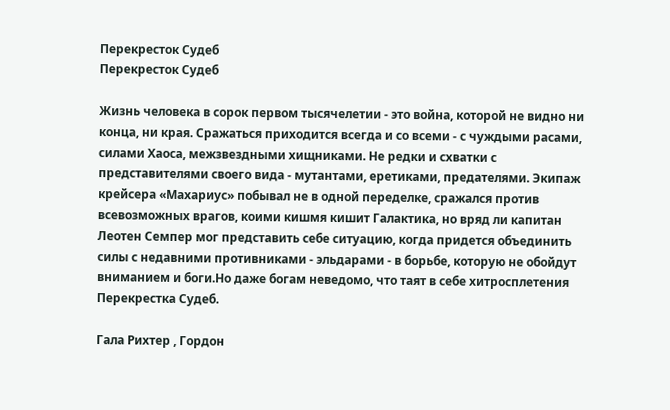Перекресток Судеб
Перекресток Судеб

Жизнь человека в сорок первом тысячелетии - это война, которой не видно ни конца, ни края. Сражаться приходится всегда и со всеми - с чуждыми расами, силами Хаоса, межзвездными хищниками. Не редки и схватки с представителями своего вида - мутантами, еретиками, предателями. Экипаж крейсера «Махариус» побывал не в одной переделке, сражался против всевозможных врагов, коими кишмя кишит Галактика, но вряд ли капитан Леотен Семпер мог представить себе ситуацию, когда придется объединить силы с недавними противниками - эльдарами - в борьбе, которую не обойдут вниманием и боги.Но даже богам неведомо, что таят в себе хитросплетения Перекрестка Судеб.

Гала Рихтер , Гордон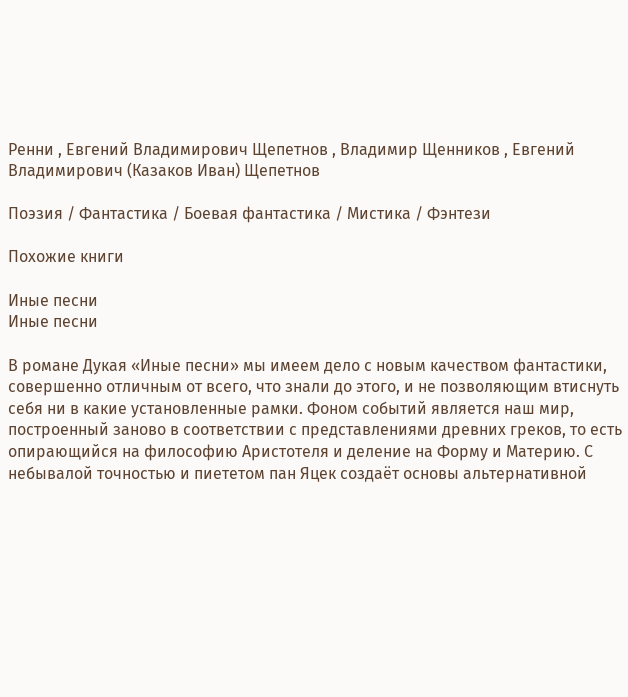Ренни , Евгений Владимирович Щепетнов , Владимир Щенников , Евгений Владимирович (Казаков Иван) Щепетнов

Поэзия / Фантастика / Боевая фантастика / Мистика / Фэнтези

Похожие книги

Иные песни
Иные песни

В романе Дукая «Иные песни» мы имеем дело с новым качеством фантастики, совершенно отличным от всего, что знали до этого, и не позволяющим втиснуть себя ни в какие установленные рамки. Фоном событий является наш мир, построенный заново в соответствии с представлениями древних греков, то есть опирающийся на философию Аристотеля и деление на Форму и Материю. С небывалой точностью и пиететом пан Яцек создаёт основы альтернативной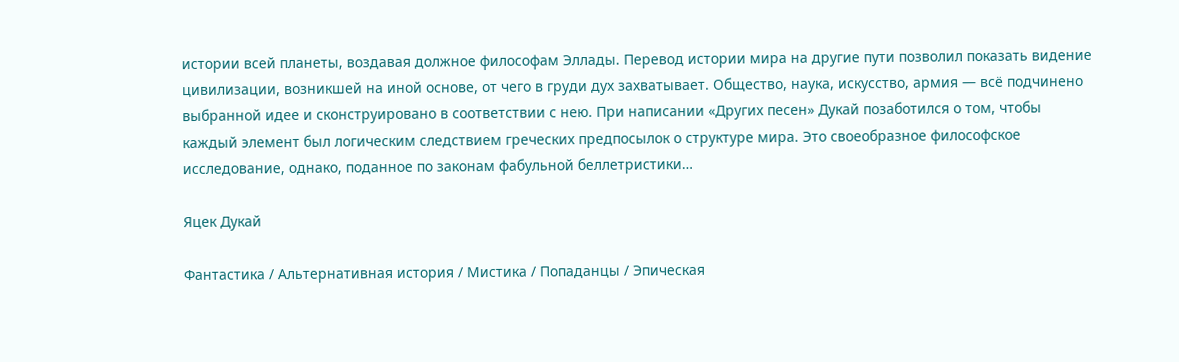истории всей планеты, воздавая должное философам Эллады. Перевод истории мира на другие пути позволил показать видение цивилизации, возникшей на иной основе, от чего в груди дух захватывает. Общество, наука, искусство, армия — всё подчинено выбранной идее и сконструировано в соответствии с нею. При написании «Других песен» Дукай позаботился о том, чтобы каждый элемент был логическим следствием греческих предпосылок о структуре мира. Это своеобразное философское исследование, однако, поданное по законам фабульной беллетристики…

Яцек Дукай

Фантастика / Альтернативная история / Мистика / Попаданцы / Эпическая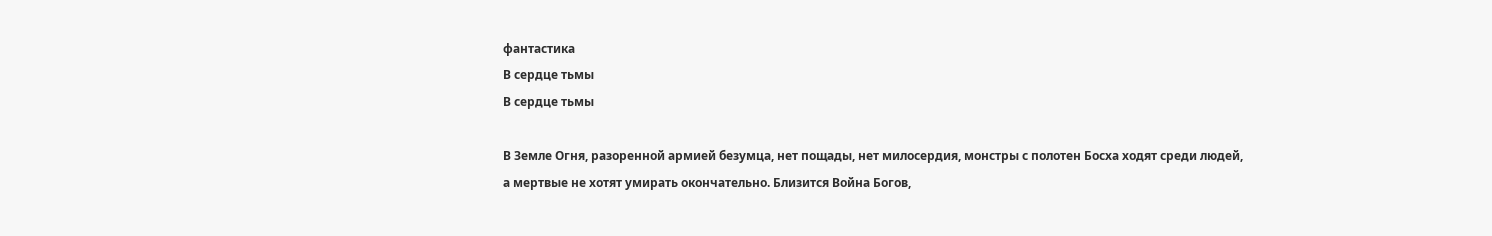фантастика
В сердце тьмы
В сердце тьмы

В Земле Огня, разоренной армией безумца, нет пощады, нет милосердия, монстры с полотен Босха ходят среди людей, а мертвые не хотят умирать окончательно. Близится Война Богов,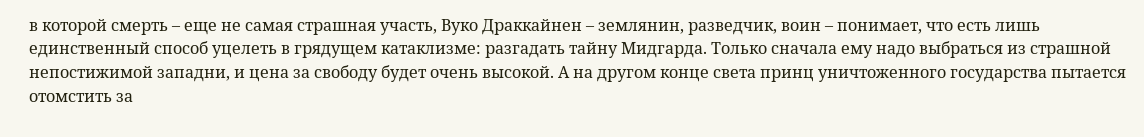в которой смерть – еще не самая страшная участь, Вуко Драккайнен – землянин, разведчик, воин – понимает, что есть лишь единственный способ уцелеть в грядущем катаклизме: разгадать тайну Мидгарда. Только сначала ему надо выбраться из страшной непостижимой западни, и цена за свободу будет очень высокой. А на другом конце света принц уничтоженного государства пытается отомстить за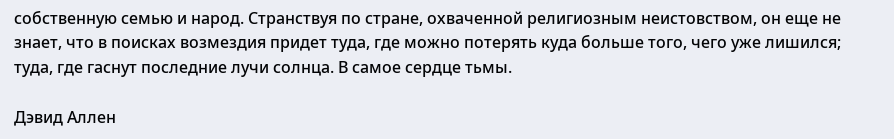собственную семью и народ. Странствуя по стране, охваченной религиозным неистовством, он еще не знает, что в поисках возмездия придет туда, где можно потерять куда больше того, чего уже лишился; туда, где гаснут последние лучи солнца. В самое сердце тьмы.

Дэвид Аллен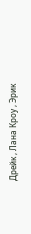Дрейк , Лана Кроу , Эрик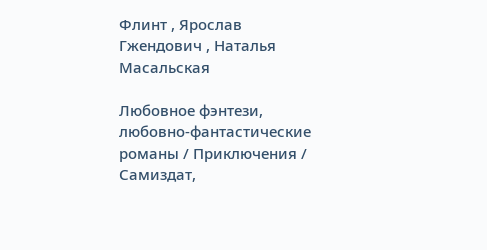Флинт , Ярослав Гжендович , Наталья Масальская

Любовное фэнтези, любовно-фантастические романы / Приключения / Самиздат,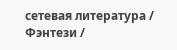сетевая литература / Фэнтези /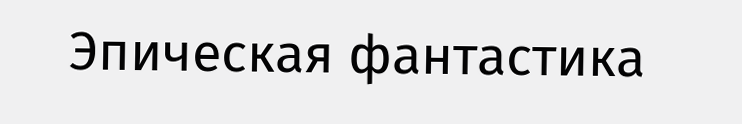Эпическая фантастика